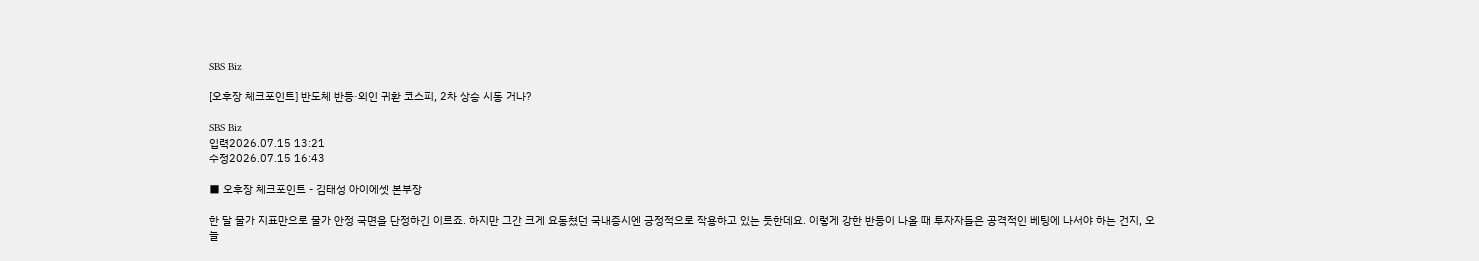SBS Biz

[오후장 체크포인트] 반도체 반등·외인 귀환 코스피, 2차 상승 시동 거나?

SBS Biz
입력2026.07.15 13:21
수정2026.07.15 16:43

■ 오후장 체크포인트 - 김태성 아이에셋 본부장

한 달 물가 지표만으로 물가 안정 국면을 단정하긴 이르죠. 하지만 그간 크게 요동쳤던 국내증시엔 긍정적으로 작용하고 있는 듯한데요. 이렇게 강한 반등이 나올 때 투자자들은 공격적인 베팅에 나서야 하는 건지, 오늘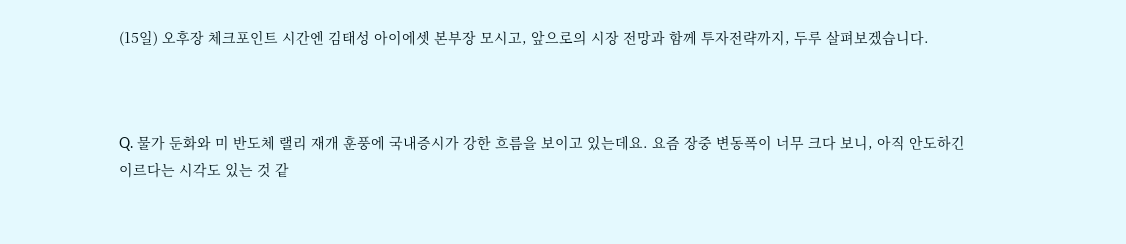(15일) 오후장 체크포인트 시간엔 김태성 아이에셋 본부장 모시고, 앞으로의 시장 전망과 함께 투자전략까지, 두루 살펴보겠습니다.



Q. 물가 둔화와 미 반도체 랠리 재개 훈풍에 국내증시가 강한 흐름을 보이고 있는데요. 요즘 장중 변동폭이 너무 크다 보니, 아직 안도하긴 이르다는 시각도 있는 것 같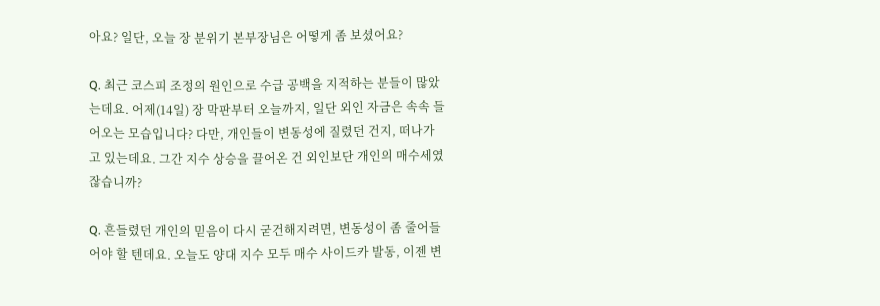아요? 일단, 오늘 장 분위기 본부장님은 어떻게 좀 보셨어요?

Q. 최근 코스피 조정의 원인으로 수급 공백을 지적하는 분들이 많았는데요. 어제(14일) 장 막판부터 오늘까지, 일단 외인 자금은 속속 들어오는 모습입니다? 다만, 개인들이 변동성에 질렸던 건지, 떠나가고 있는데요. 그간 지수 상승을 끌어온 건 외인보단 개인의 매수세였잖습니까?

Q. 흔들렸던 개인의 믿음이 다시 굳건해지려면, 변동성이 좀 줄어들어야 할 텐데요. 오늘도 양대 지수 모두 매수 사이드카 발동, 이젠 변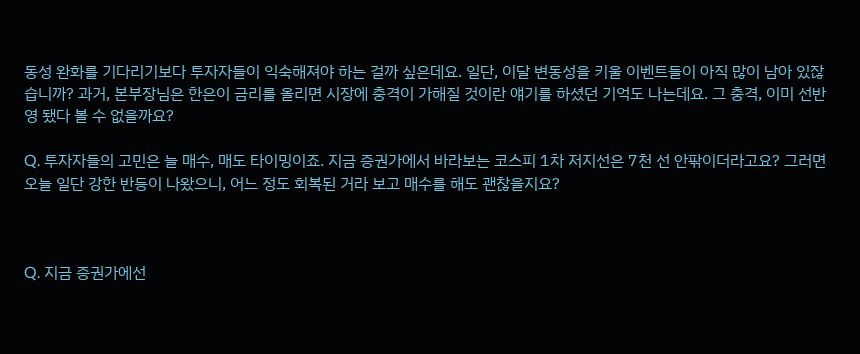동성 완화를 기다리기보다 투자자들이 익숙해져야 하는 걸까 싶은데요. 일단, 이달 변동성을 키울 이벤트들이 아직 많이 남아 있잖습니까? 과거, 본부장님은 한은이 금리를 올리면 시장에 충격이 가해질 것이란 얘기를 하셨던 기억도 나는데요. 그 충격, 이미 선반영 됐다 볼 수 없을까요?

Q. 투자자들의 고민은 늘 매수, 매도 타이밍이죠. 지금 증권가에서 바라보는 코스피 1차 저지선은 7천 선 안팎이더라고요? 그러면 오늘 일단 강한 반등이 나왔으니, 어느 정도 회복된 거라 보고 매수를 해도 괜찮을지요?



Q. 지금 증권가에선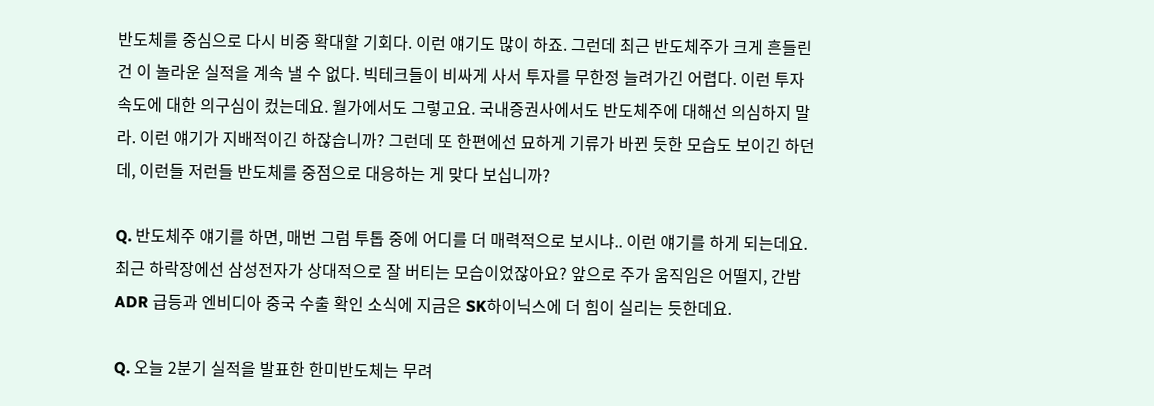반도체를 중심으로 다시 비중 확대할 기회다. 이런 얘기도 많이 하죠. 그런데 최근 반도체주가 크게 흔들린 건 이 놀라운 실적을 계속 낼 수 없다. 빅테크들이 비싸게 사서 투자를 무한정 늘려가긴 어렵다. 이런 투자 속도에 대한 의구심이 컸는데요. 월가에서도 그렇고요. 국내증권사에서도 반도체주에 대해선 의심하지 말라. 이런 얘기가 지배적이긴 하잖습니까? 그런데 또 한편에선 묘하게 기류가 바뀐 듯한 모습도 보이긴 하던데, 이런들 저런들 반도체를 중점으로 대응하는 게 맞다 보십니까?

Q. 반도체주 얘기를 하면, 매번 그럼 투톱 중에 어디를 더 매력적으로 보시냐.. 이런 얘기를 하게 되는데요. 최근 하락장에선 삼성전자가 상대적으로 잘 버티는 모습이었잖아요? 앞으로 주가 움직임은 어떨지, 간밤 ADR 급등과 엔비디아 중국 수출 확인 소식에 지금은 SK하이닉스에 더 힘이 실리는 듯한데요.

Q. 오늘 2분기 실적을 발표한 한미반도체는 무려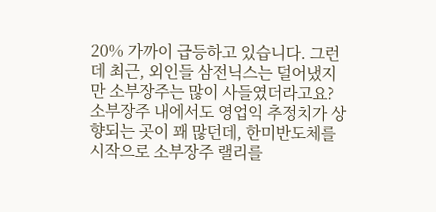20% 가까이 급등하고 있습니다. 그런데 최근, 외인들 삼전닉스는 덜어냈지만 소부장주는 많이 사들였더라고요? 소부장주 내에서도 영업익 추정치가 상향되는 곳이 꽤 많던데, 한미반도체를 시작으로 소부장주 랠리를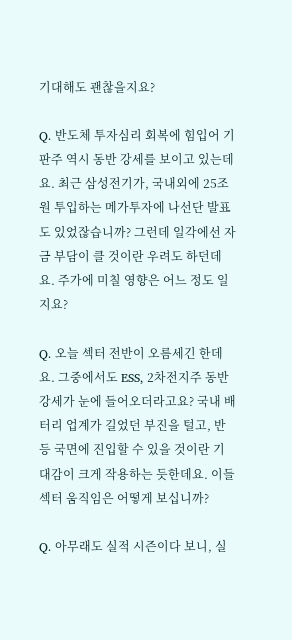기대해도 괜찮을지요?

Q. 반도체 투자심리 회복에 힘입어 기판주 역시 동반 강세를 보이고 있는데요. 최근 삼성전기가, 국내외에 25조 원 투입하는 메가투자에 나선단 발표도 있었잖습니까? 그런데 일각에선 자금 부담이 클 것이란 우려도 하던데요. 주가에 미칠 영향은 어느 정도 일지요?

Q. 오늘 섹터 전반이 오름세긴 한데요. 그중에서도 ESS, 2차전지주 동반 강세가 눈에 들어오더라고요? 국내 배터리 업계가 길었던 부진을 털고, 반등 국면에 진입할 수 있을 것이란 기대감이 크게 작용하는 듯한데요. 이들 섹터 움직임은 어떻게 보십니까?

Q. 아무래도 실적 시즌이다 보니, 실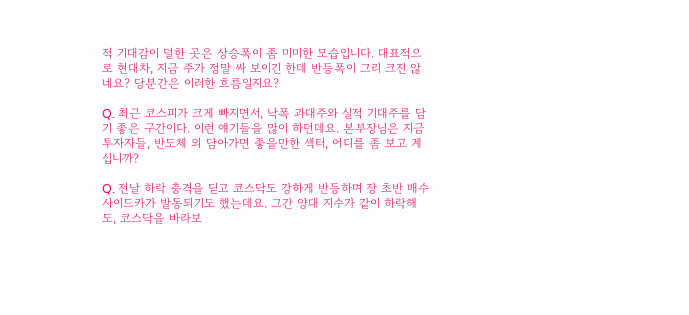적 기대감이 덜한 곳은 상승폭이 좀 미미한 모습입니다. 대표적으로 현대차, 지금 주가 정말 싸 보이긴 한데 반등폭이 그리 크진 않네요? 당분간은 이러한 흐름일지요?

Q. 최근 코스피가 크게 빠지면서, 낙폭 과대주와 실적 기대주를 담기 좋은 구간이다. 이런 얘기들을 많이 하던데요. 본부장님은 지금 투자자들, 반도체 외 담아가면 좋을만한 섹터, 어디를 좀 보고 계십니까?

Q. 전날 하락 충격을 딛고 코스닥도 강하게 반등하며 장 초반 매수 사이드카가 발동되기도 했는데요. 그간 양대 지수가 같이 하락해도, 코스닥을 바라보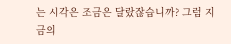는 시각은 조금은 달랐잖습니까? 그럼 지금의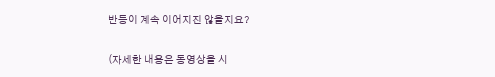반등이 계속 이어지진 않을지요?

(자세한 내용은 동영상을 시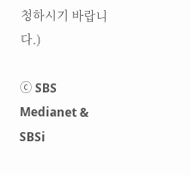청하시기 바랍니다.)

ⓒ SBS Medianet & SBSi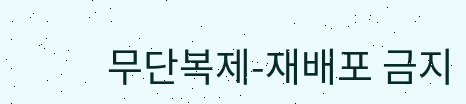무단복제-재배포 금지